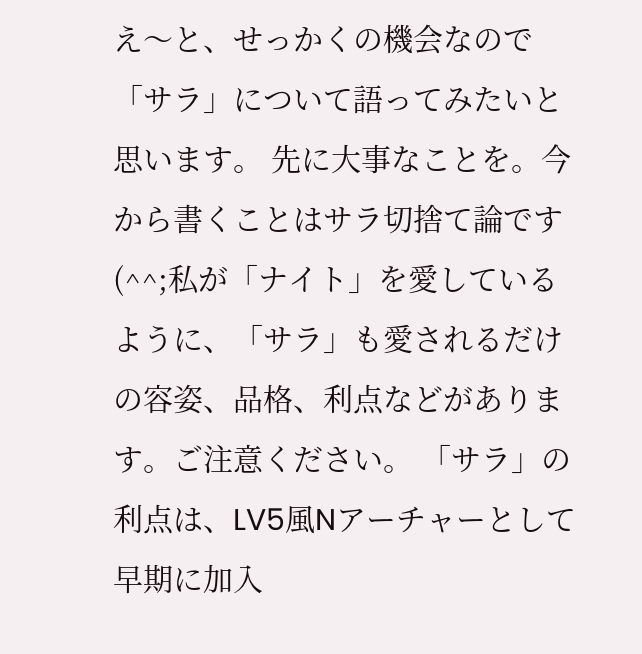え〜と、せっかくの機会なので「サラ」について語ってみたいと思います。 先に大事なことを。今から書くことはサラ切捨て論です(^^;私が「ナイト」を愛しているように、「サラ」も愛されるだけの容姿、品格、利点などがあります。ご注意ください。 「サラ」の利点は、LV5風Nアーチャーとして早期に加入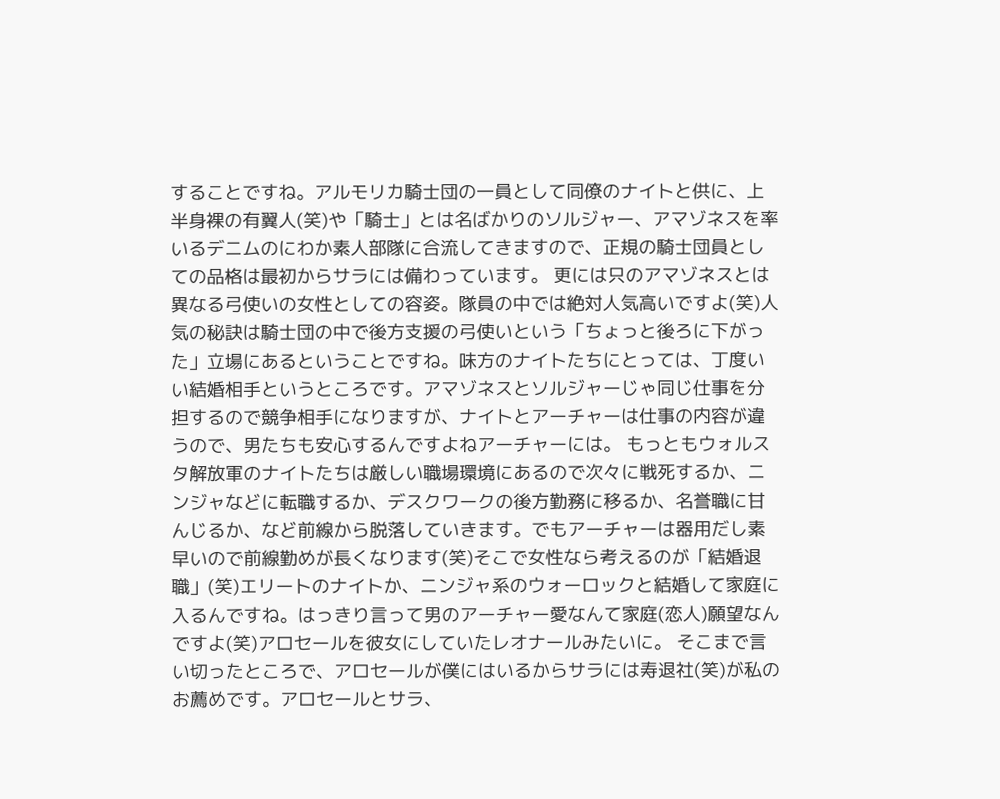することですね。アルモリカ騎士団の一員として同僚のナイトと供に、上半身裸の有翼人(笑)や「騎士」とは名ばかりのソルジャー、アマゾネスを率いるデニムのにわか素人部隊に合流してきますので、正規の騎士団員としての品格は最初からサラには備わっています。 更には只のアマゾネスとは異なる弓使いの女性としての容姿。隊員の中では絶対人気高いですよ(笑)人気の秘訣は騎士団の中で後方支援の弓使いという「ちょっと後ろに下がった」立場にあるということですね。味方のナイトたちにとっては、丁度いい結婚相手というところです。アマゾネスとソルジャーじゃ同じ仕事を分担するので競争相手になりますが、ナイトとアーチャーは仕事の内容が違うので、男たちも安心するんですよねアーチャーには。 もっともウォルスタ解放軍のナイトたちは厳しい職場環境にあるので次々に戦死するか、ニンジャなどに転職するか、デスクワークの後方勤務に移るか、名誉職に甘んじるか、など前線から脱落していきます。でもアーチャーは器用だし素早いので前線勤めが長くなります(笑)そこで女性なら考えるのが「結婚退職」(笑)エリートのナイトか、ニンジャ系のウォーロックと結婚して家庭に入るんですね。はっきり言って男のアーチャー愛なんて家庭(恋人)願望なんですよ(笑)アロセールを彼女にしていたレオナールみたいに。 そこまで言い切ったところで、アロセールが僕にはいるからサラには寿退社(笑)が私のお薦めです。アロセールとサラ、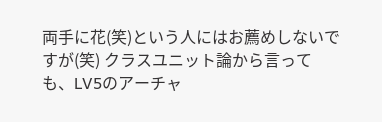両手に花(笑)という人にはお薦めしないですが(笑) クラスユニット論から言っても、LV5のアーチャ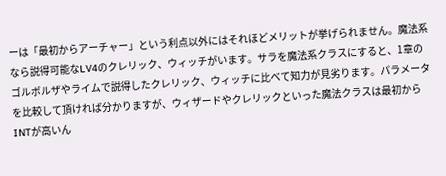ーは「最初からアーチャー」という利点以外にはそれほどメリットが挙げられません。魔法系なら説得可能なLV4のクレリック、ウィッチがいます。サラを魔法系クラスにすると、1章のゴルボルザやライムで説得したクレリック、ウィッチに比べて知力が見劣ります。パラメータを比較して頂ければ分かりますが、ウィザードやクレリックといった魔法クラスは最初からINTが高いん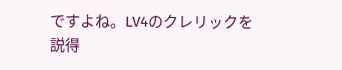ですよね。LV4のクレリックを説得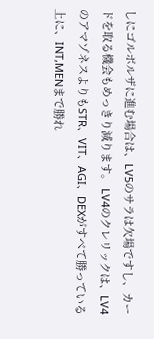しにゴルボルザに進む場合は、LV5のサラは欠場ですし、カードを取る機会もめっきり減ります。 LV4のクレリックは、LV4のアマゾネスよりもSTR、VIT、AGI、DEXがすべて勝っている上に、INT,MENまで勝れ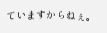ていますからねぇ。